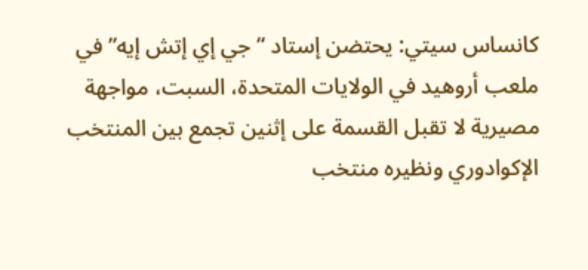كانساس سيتي: يحتضن إستاد “جي إي إتش إيه” في ملعب أروهيد في الولايات المتحدة، السبت، مواجهة مصيرية لا تقبل القسمة على إثنين تجمع بين المنتخب الإكوادوري ونظيره منتخب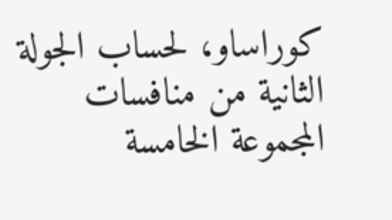كوراساو، لحساب الجولة الثانية من منافسات المجموعة الخامسة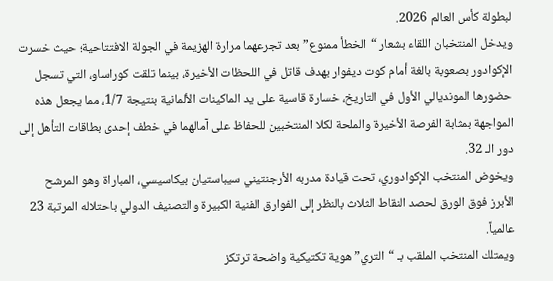لبطولة كأس العالم 2026.
ويدخل المنتخبان اللقاء بشعار “الخطأ ممنوع” بعد تجرعهما مرارة الهزيمة في الجولة الافتتاحية؛ حيث خسرت الإكوادور بصعوبة بالغة أمام كوت ديفوار بهدف قاتل في اللحظات الأخيرة، بينما تلقت كوراساو، التي تسجل حضورها المونديالي الأول في التاريخ، خسارة قاسية على يد الماكينات الألمانية بنتيجة 1/7، مما يجعل هذه المواجهة بمثابة الفرصة الأخيرة والملحة لكلا المنتخبين للحفاظ على آمالهما في خطف إحدى بطاقات التأهل إلى دور الـ 32.
ويخوض المنتخب الإكوادوري، تحت قيادة مدربه الأرجنتيني سيباستيان بيكاسيسي، المباراة وهو المرشح الأبرز فوق الورق لحصد النقاط الثلاث بالنظر إلى الفوارق الفنية الكبيرة والتصنيف الدولي باحتلاله المرتبة 23 عالمياً.
ويمتلك المنتخب الملقب بـ “التري” هوية تكتيكية واضحة ترتكز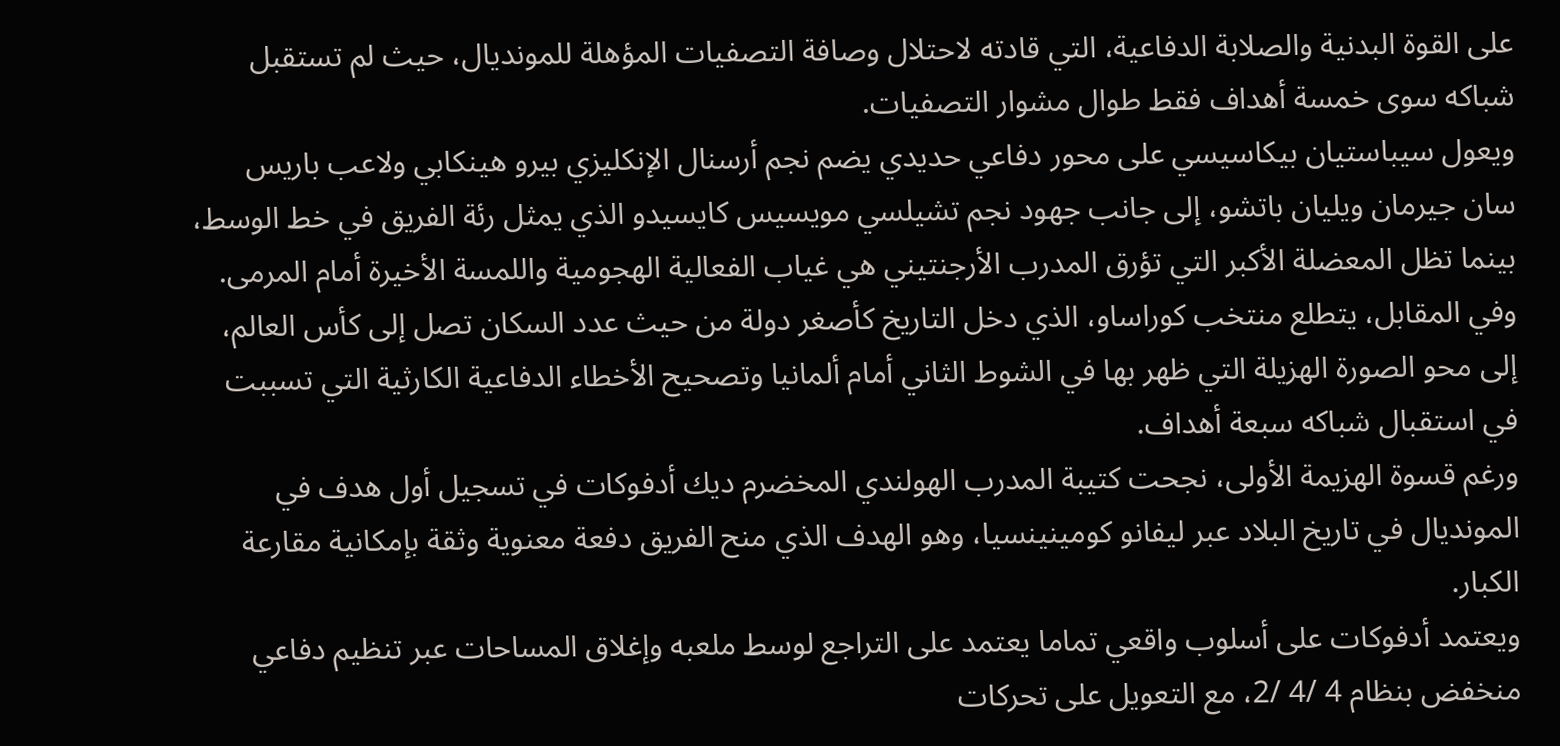على القوة البدنية والصلابة الدفاعية، التي قادته لاحتلال وصافة التصفيات المؤهلة للمونديال، حيث لم تستقبل شباكه سوى خمسة أهداف فقط طوال مشوار التصفيات.
ويعول سيباستيان بيكاسيسي على محور دفاعي حديدي يضم نجم أرسنال الإنكليزي بيرو هينكابي ولاعب باريس سان جيرمان ويليان باتشو، إلى جانب جهود نجم تشيلسي مويسيس كايسيدو الذي يمثل رئة الفريق في خط الوسط، بينما تظل المعضلة الأكبر التي تؤرق المدرب الأرجنتيني هي غياب الفعالية الهجومية واللمسة الأخيرة أمام المرمى.
وفي المقابل، يتطلع منتخب كوراساو، الذي دخل التاريخ كأصغر دولة من حيث عدد السكان تصل إلى كأس العالم، إلى محو الصورة الهزيلة التي ظهر بها في الشوط الثاني أمام ألمانيا وتصحيح الأخطاء الدفاعية الكارثية التي تسببت في استقبال شباكه سبعة أهداف.
ورغم قسوة الهزيمة الأولى، نجحت كتيبة المدرب الهولندي المخضرم ديك أدفوكات في تسجيل أول هدف في المونديال في تاريخ البلاد عبر ليفانو كومينينسيا، وهو الهدف الذي منح الفريق دفعة معنوية وثقة بإمكانية مقارعة الكبار.
ويعتمد أدفوكات على أسلوب واقعي تماما يعتمد على التراجع لوسط ملعبه وإغلاق المساحات عبر تنظيم دفاعي منخفض بنظام 4 /4 /2، مع التعويل على تحركات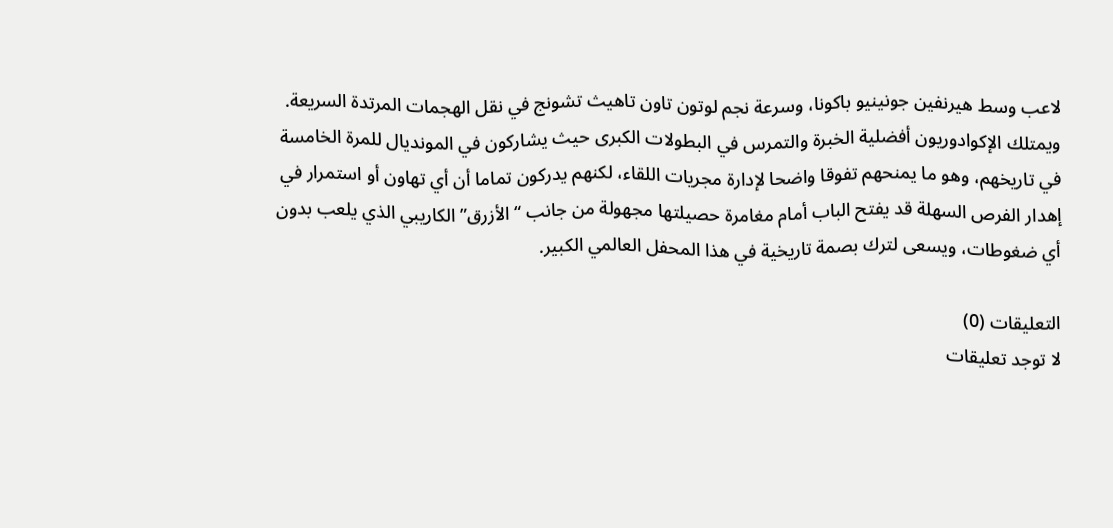لاعب وسط هيرنفين جونينيو باكونا، وسرعة نجم لوتون تاون تاهيث تشونج في نقل الهجمات المرتدة السريعة.
ويمتلك الإكوادوريون أفضلية الخبرة والتمرس في البطولات الكبرى حيث يشاركون في المونديال للمرة الخامسة في تاريخهم، وهو ما يمنحهم تفوقا واضحا لإدارة مجريات اللقاء، لكنهم يدركون تماما أن أي تهاون أو استمرار في إهدار الفرص السهلة قد يفتح الباب أمام مغامرة حصيلتها مجهولة من جانب “الأزرق” الكاريبي الذي يلعب بدون أي ضغوطات، ويسعى لترك بصمة تاريخية في هذا المحفل العالمي الكبير.

التعليقات (0)
لا توجد تعليقات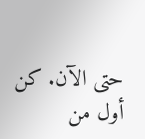حتى الآن. كن أول من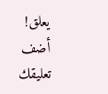يعلق!
أضف تعليقك